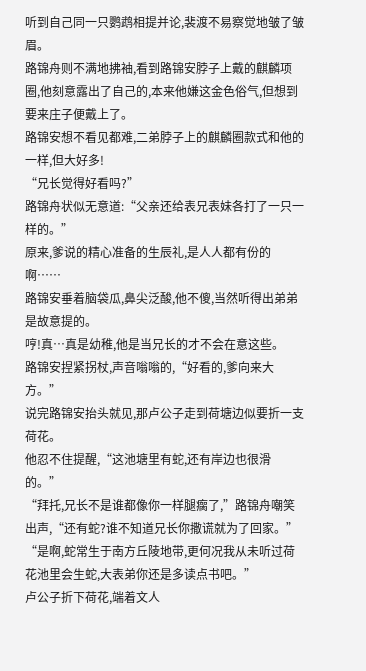听到自己同一只鹦鹉相提并论,裴渡不易察觉地皱了皱眉。
路锦舟则不满地拂袖,看到路锦安脖子上戴的麒麟项圈,他刻意露出了自己的,本来他嫌这金色俗气,但想到要来庄子便戴上了。
路锦安想不看见都难,二弟脖子上的麒麟圈款式和他的一样,但大好多!
“兄长觉得好看吗?”
路锦舟状似无意道:“父亲还给表兄表妹各打了一只一样的。”
原来,爹说的精心准备的生辰礼,是人人都有份的啊……
路锦安垂着脑袋瓜,鼻尖泛酸,他不傻,当然听得出弟弟是故意提的。
哼!真…真是幼稚,他是当兄长的才不会在意这些。
路锦安捏紧拐杖,声音嗡嗡的,“好看的,爹向来大方。”
说完路锦安抬头就见,那卢公子走到荷塘边似要折一支荷花。
他忍不住提醒,“这池塘里有蛇,还有岸边也很滑的。”
“拜托,兄长不是谁都像你一样腿瘸了,”路锦舟嘲笑出声,“还有蛇?谁不知道兄长你撒谎就为了回家。”
“是啊,蛇常生于南方丘陵地带,更何况我从未听过荷花池里会生蛇,大表弟你还是多读点书吧。”
卢公子折下荷花,端着文人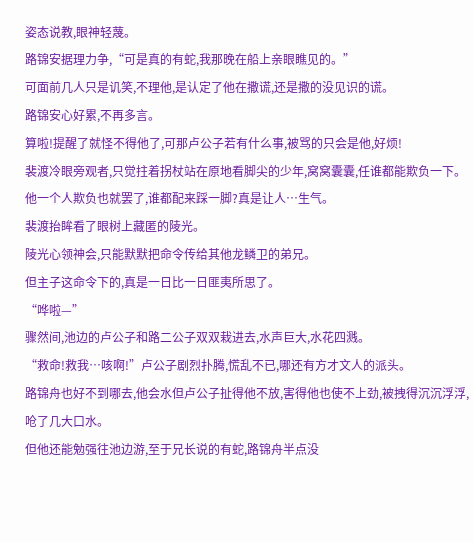姿态说教,眼神轻蔑。
路锦安据理力争,“可是真的有蛇,我那晚在船上亲眼瞧见的。”
可面前几人只是讥笑,不理他,是认定了他在撒谎,还是撒的没见识的谎。
路锦安心好累,不再多言。
算啦!提醒了就怪不得他了,可那卢公子若有什么事,被骂的只会是他,好烦!
裴渡冷眼旁观者,只觉拄着拐杖站在原地看脚尖的少年,窝窝囊囊,任谁都能欺负一下。
他一个人欺负也就罢了,谁都配来踩一脚?真是让人…生气。
裴渡抬眸看了眼树上藏匿的陵光。
陵光心领神会,只能默默把命令传给其他龙鳞卫的弟兄。
但主子这命令下的,真是一日比一日匪夷所思了。
“哗啦—”
骤然间,池边的卢公子和路二公子双双栽进去,水声巨大,水花四溅。
“救命!救我…咳啊!”卢公子剧烈扑腾,慌乱不已,哪还有方才文人的派头。
路锦舟也好不到哪去,他会水但卢公子扯得他不放,害得他也使不上劲,被拽得沉沉浮浮,呛了几大口水。
但他还能勉强往池边游,至于兄长说的有蛇,路锦舟半点没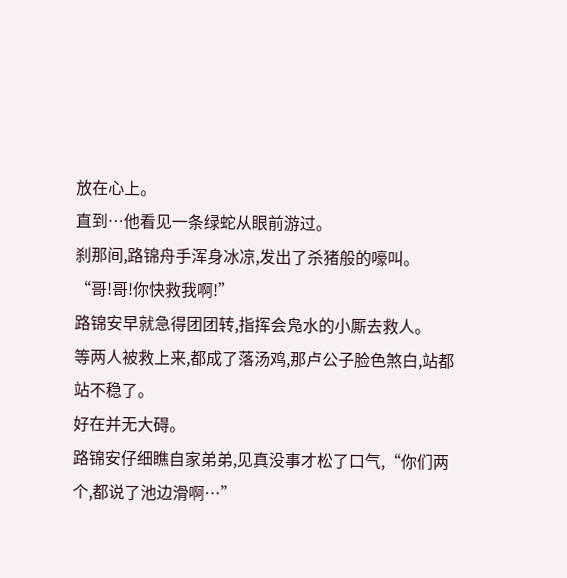放在心上。
直到…他看见一条绿蛇从眼前游过。
刹那间,路锦舟手浑身冰凉,发出了杀猪般的嚎叫。
“哥!哥!你快救我啊!”
路锦安早就急得团团转,指挥会凫水的小厮去救人。
等两人被救上来,都成了落汤鸡,那卢公子脸色煞白,站都站不稳了。
好在并无大碍。
路锦安仔细瞧自家弟弟,见真没事才松了口气,“你们两个,都说了池边滑啊…”